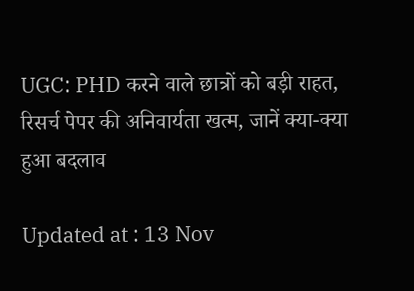UGC: PHD करने वाले छात्रों को बड़ी राहत, रिसर्च पेपर की अनिवार्यता खत्म, जानें क्या-क्या हुआ बदलाव

Updated at : 13 Nov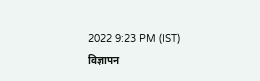2022 9:23 PM (IST)
विज्ञापन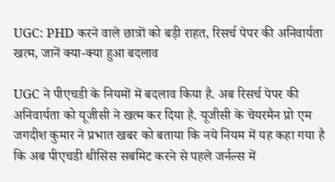UGC: PHD करने वाले छात्रों को बड़ी राहत, रिसर्च पेपर की अनिवार्यता खत्म, जानें क्या-क्या हुआ बदलाव

UGC ने पीएचडी के नियमों में बदलाव किया है. अब रिसर्च पेपर की अनिवार्यता को यूजीसी ने खत्म कर दिया है. यूजीसी के चेयरमैन प्रो एम जगदीश कुमार ने प्रभात खबर को बताया कि नये नियम में यह कहा गया है कि अब पीएचडी थीसिस सबमिट करने से पहले जर्नल्स में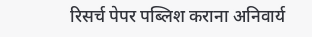रिसर्च पेपर पब्लिश कराना अनिवार्य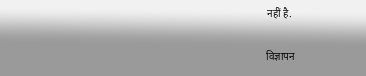नहीं है.

विज्ञापन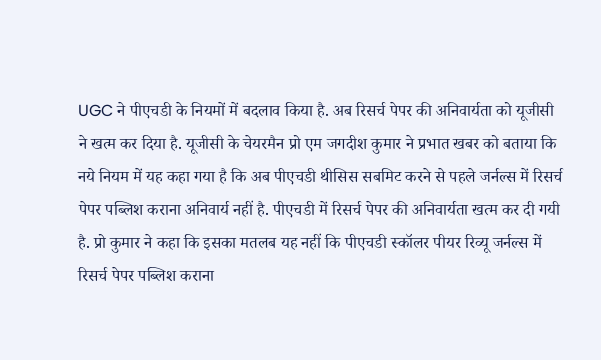UGC ने पीएचडी के नियमों में बदलाव किया है. अब रिसर्च पेपर की अनिवार्यता को यूजीसी ने खत्म कर दिया है. यूजीसी के चेयरमैन प्रो एम जगदीश कुमार ने प्रभात खबर को बताया कि नये नियम में यह कहा गया है कि अब पीएचडी थीसिस सबमिट करने से पहले जर्नल्स में रिसर्च पेपर पब्लिश कराना अनिवार्य नहीं है. पीएचडी में रिसर्च पेपर की अनिवार्यता खत्म कर दी गयी है. प्रो कुमार ने कहा कि इसका मतलब यह नहीं कि पीएचडी स्कॉलर पीयर रिव्यू जर्नल्स में रिसर्च पेपर पब्लिश कराना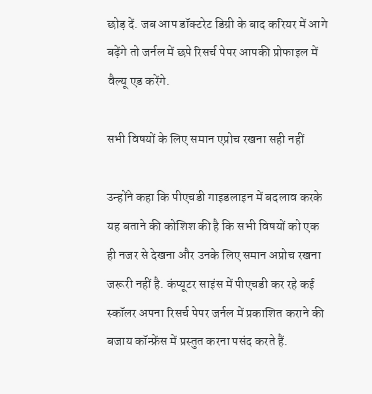छोड़ दें. जब आप डॉक्टरेट डिग्री के बाद करियर में आगे बढ़ेंगे तो जर्नल में छपे रिसर्च पेपर आपकी प्रोफाइल में वैल्यू एड करेंगे.

सभी विषयों के लिए समान एप्रोच रखना सही नहीं

उन्होंने कहा कि पीएचडी गाइडलाइन में बदलाव करके यह बताने की कोशिश की है कि सभी विषयों को एक ही नजर से देखना और उनके लिए समान अप्रोच रखना जरूरी नहीं है. कंप्यूटर साइंस में पीएचडी कर रहे कई स्कॉलर अपना रिसर्च पेपर जर्नल में प्रकाशित कराने की बजाय कॉन्फ्रेंस में प्रस्तुत करना पसंद करते हैं.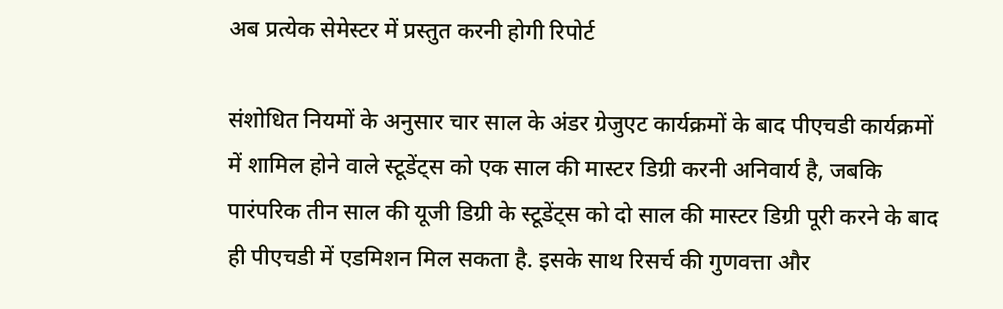अब प्रत्येक सेमेस्टर में प्रस्तुत करनी होगी रिपोर्ट

संशोधित नियमों के अनुसार चार साल के अंडर ग्रेजुएट कार्यक्रमों के बाद पीएचडी कार्यक्रमों में शामिल होने वाले स्टूडेंट्स को एक साल की मास्टर डिग्री करनी अनिवार्य है, जबकि पारंपरिक तीन साल की यूजी डिग्री के स्टूडेंट्स को दो साल की मास्टर डिग्री पूरी करने के बाद ही पीएचडी में एडमिशन मिल सकता है. इसके साथ रिसर्च की गुणवत्ता और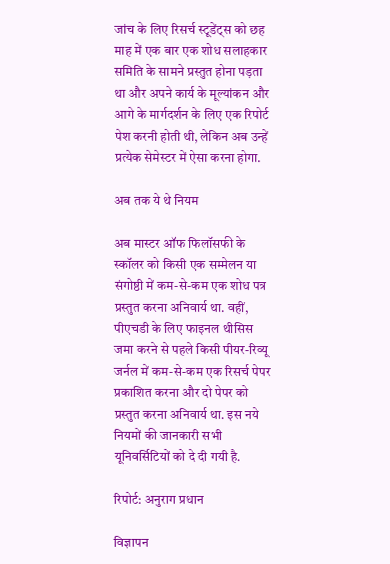जांच के लिए रिसर्च स्टूडेंट्स को छह माह में एक बार एक शोध सलाहकार समिति के सामने प्रस्तुत होना पड़ता था और अपने कार्य के मूल्यांकन और आगे के मार्गदर्शन के लिए एक रिपोर्ट पेश करनी होती थी, लेकिन अब उन्हें प्रत्येक सेमेस्टर में ऐसा करना होगा.

अब तक ये थे नियम

अब मास्टर ऑफ फिलॉसफी के स्कॉलर को किसी एक सम्मेलन या संगोष्ठी में कम-से-कम एक शोध पत्र प्रस्तुत करना अनिवार्य था. वहीं, पीएचडी के लिए फाइनल थीसिस जमा करने से पहले किसी पीयर-रिव्यू जर्नल में कम-से-कम एक रिसर्च पेपर प्रकाशित करना और दो पेपर को प्रस्तुत करना अनिवार्य था. इस नये नियमों की जानकारी सभी यूनिवर्सिटियों को दे दी गयी है.

रिपोर्ट: अनुराग प्रधान

विज्ञापन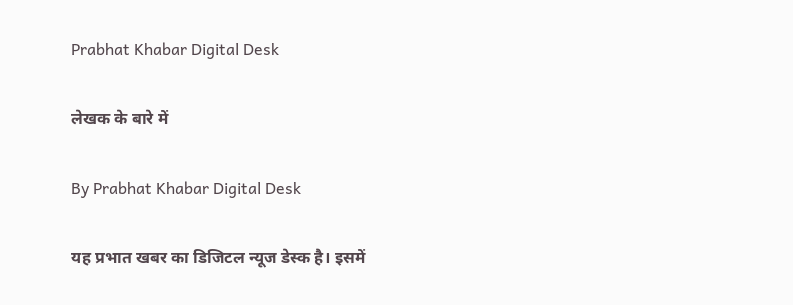Prabhat Khabar Digital Desk

लेखक के बारे में

By Prabhat Khabar Digital Desk

यह प्रभात खबर का डिजिटल न्यूज डेस्क है। इसमें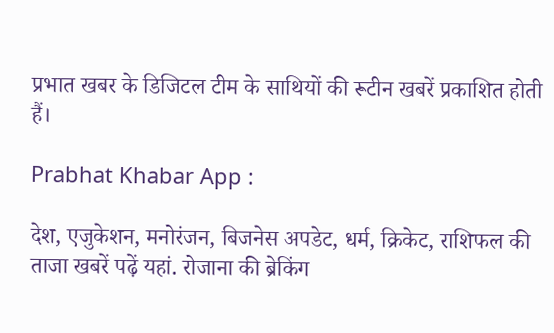प्रभात खबर के डिजिटल टीम के साथियों की रूटीन खबरें प्रकाशित होती हैं।

Prabhat Khabar App :

देश, एजुकेशन, मनोरंजन, बिजनेस अपडेट, धर्म, क्रिकेट, राशिफल की ताजा खबरें पढ़ें यहां. रोजाना की ब्रेकिंग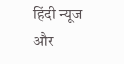हिंदी न्यूज और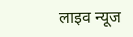लाइव न्यूज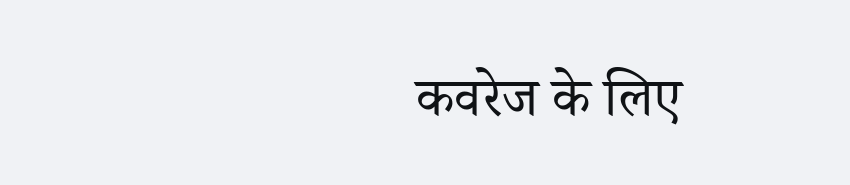कवरेज के लिए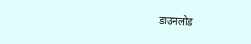डाउनलोड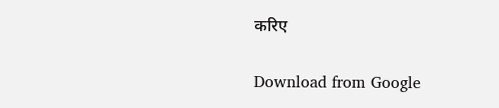करिए

Download from Google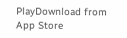PlayDownload from App Store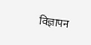विज्ञापन